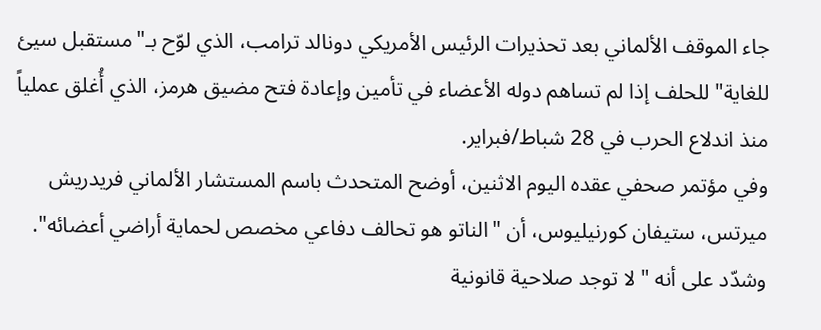جاء الموقف الألماني بعد تحذيرات الرئيس الأمريكي دونالد ترامب، الذي لوّح بـ"مستقبل سيئ للغاية" للحلف إذا لم تساهم دوله الأعضاء في تأمين وإعادة فتح مضيق هرمز، الذي أُغلق عملياً منذ اندلاع الحرب في 28 شباط/فبراير.
وفي مؤتمر صحفي عقده اليوم الاثنين، أوضح المتحدث باسم المستشار الألماني فريدريش ميرتس، ستيفان كورنيليوس، أن "الناتو هو تحالف دفاعي مخصص لحماية أراضي أعضائه".
وشدّد على أنه "لا توجد صلاحية قانونية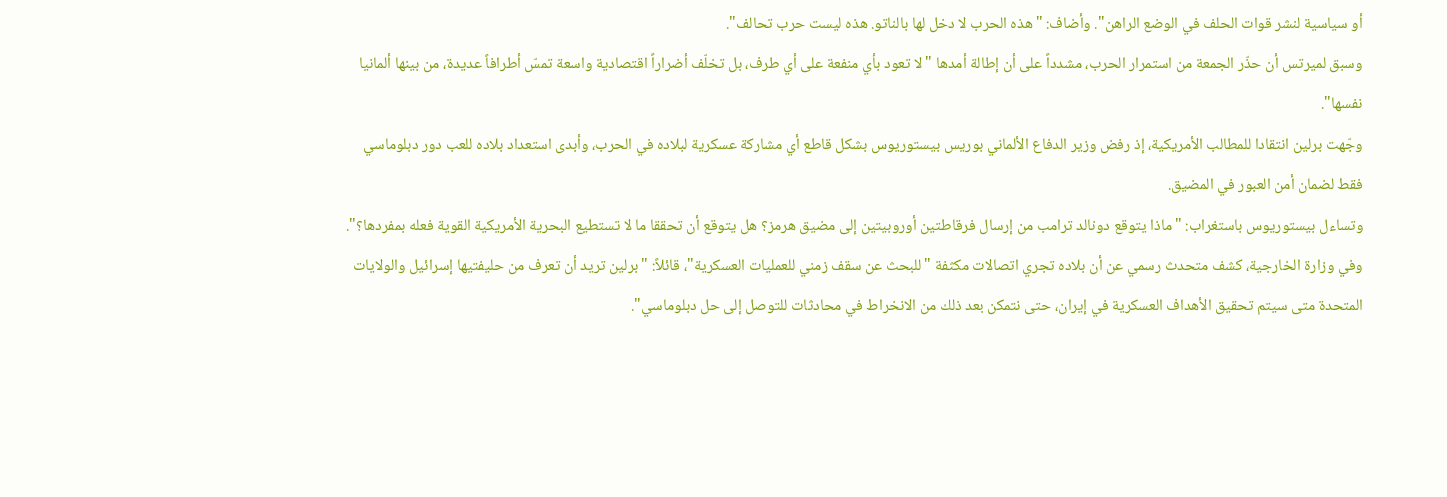أو سياسية لنشر قوات الحلف في الوضع الراهن". وأضاف: "هذه الحرب لا دخل لها بالناتو. هذه ليست حرب تحالف".
وسبق لميرتس أن حذّر الجمعة من استمرار الحرب، مشدداً على أن إطالة أمدها "لا تعود بأي منفعة على أي طرف، بل تخلّف أضراراً اقتصادية واسعة تمسّ أطرافاً عديدة، من بينها ألمانيا نفسها".
وجّهت برلين انتقادا للمطالب الأمريكية، إذ رفض وزير الدفاع الألماني بوريس بيستوريوس بشكل قاطع أي مشاركة عسكرية لبلاده في الحرب، وأبدى استعداد بلاده للعب دور دبلوماسي فقط لضمان أمن العبور في المضيق.
وتساءل بيستوريوس باستغراب: "ماذا يتوقع دونالد ترامب من إرسال فرقاطتين أوروبيتين إلى مضيق هرمز؟ هل يتوقع أن تحققا ما لا تستطيع البحرية الأمريكية القوية فعله بمفردها؟".
وفي وزارة الخارجية، كشف متحدث رسمي عن أن بلاده تجري اتصالات مكثفة "للبحث عن سقف زمني للعمليات العسكرية"، قائلاً: "برلين تريد أن تعرف من حليفتيها إسرائيل والولايات المتحدة متى سيتم تحقيق الأهداف العسكرية في إيران، حتى نتمكن بعد ذلك من الانخراط في محادثات للتوصل إلى حل دبلوماسي".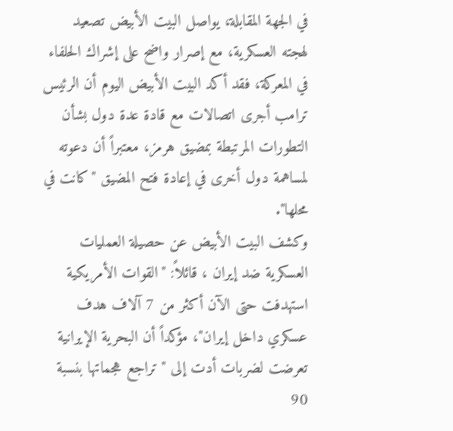في الجهة المقابلة، يواصل البيت الأبيض تصعيد لهجته العسكرية، مع إصرار واضح على إشراك الحلفاء في المعركة، فقد أكد البيت الأبيض اليوم أن الرئيس ترامب أجرى اتصالات مع قادة عدة دول بشأن التطورات المرتبطة بمضيق هرمز، معتبراً أن دعوته لمساهمة دول أخرى في إعادة فتح المضيق "كانت في محلها".
وكشف البيت الأبيض عن حصيلة العمليات العسكرية ضد إيران ، قائلاً: "القوات الأمريكية استهدفت حتى الآن أكثر من 7 آلاف هدف عسكري داخل إيران"، مؤكداً أن البحرية الإيرانية تعرضت لضربات أدت إلى "تراجع هجماتها بنسبة 90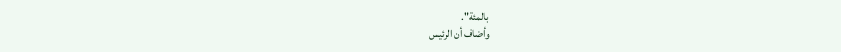بالمئة".
وأضاف أن الرئيس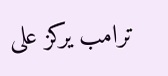ترامب يركز على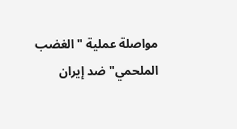مواصلة عملية "الغضب الملحمي" ضد إيران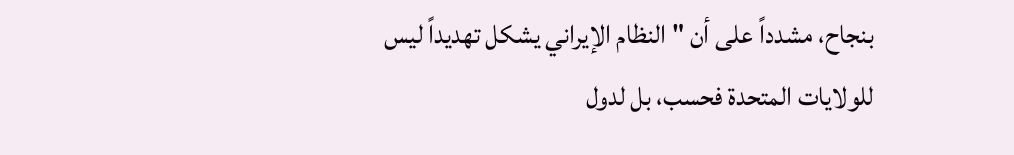بنجاح، مشدداً على أن "النظام الإيراني يشكل تهديداً ليس للولايات المتحدة فحسب، بل لدول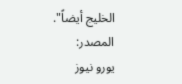الخليج أيضاً".
المصدر:
يورو نيوز